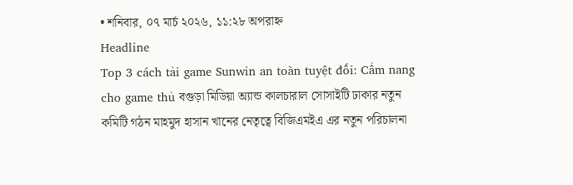• শনিবার, ০৭ মার্চ ২০২৬, ১১:২৮ অপরাহ্ন
Headline
Top 3 cách tải game Sunwin an toàn tuyệt đối: Cẩm nang cho game thủ বগুড়া মিডিয়া অ্যান্ড কালচারাল সোসাইটি ঢাকার নতুন কমিটি গঠন মাহমুদ হাসান খানের নেতৃত্বে বিজিএমইএ এর নতুন পরিচালনা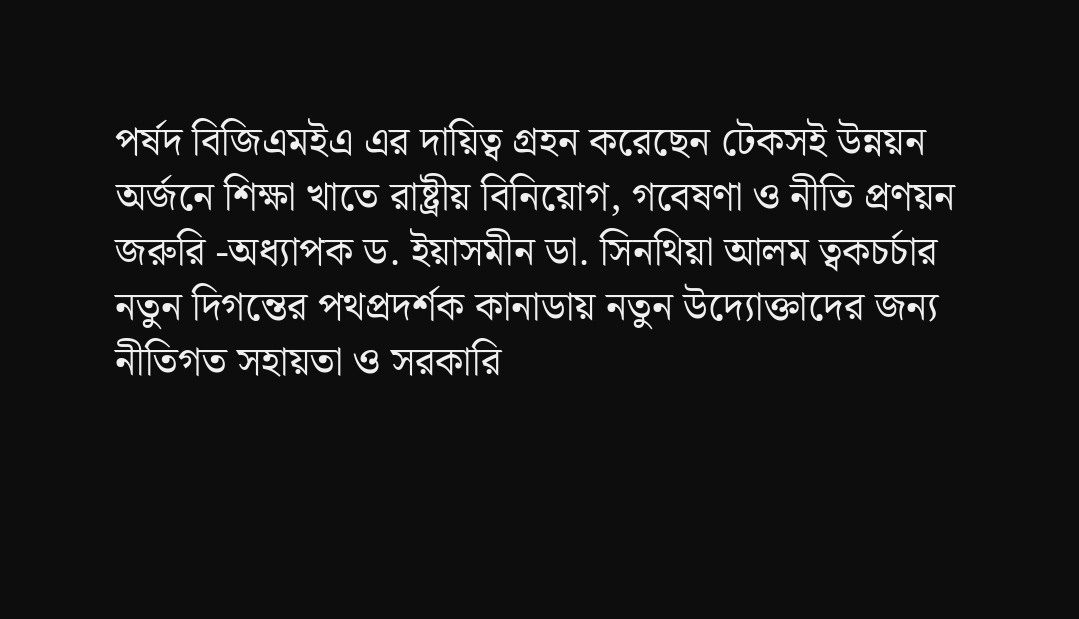পর্ষদ বিজিএমইএ এর দায়িত্ব গ্রহন করেছেন টেকসই উন্নয়ন অর্জনে শিক্ষা খাতে রাষ্ট্রীয় বিনিয়োগ, গবেষণা ও নীতি প্রণয়ন জরুরি -অধ্যাপক ড. ইয়াসমীন ডা. সিনথিয়া আলম ত্বকচর্চার নতুন দিগন্তের পথপ্রদর্শক কানাডায় নতুন উদ্যোক্তাদের জন্য নীতিগত সহায়তা ও সরকারি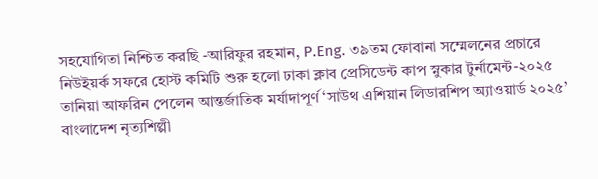সহযোগিতা নিশ্চিত করছি -আরিফুর রহমান, P.Eng. ৩৯তম ফোবানা সম্মেলনের প্রচারে নিউইয়র্ক সফরে হোস্ট কমিটি শুরু হলো ঢাকা ক্লাব প্রেসিডেন্ট কাপ স্নুকার টুর্নামেন্ট-২০২৫ তানিয়া আফরিন পেলেন আন্তর্জাতিক মর্যাদাপূর্ণ ‘সাউথ এশিয়ান লিডারশিপ অ্যাওয়ার্ড ২০২৫’ বাংলাদেশ নৃত্যশিল্পী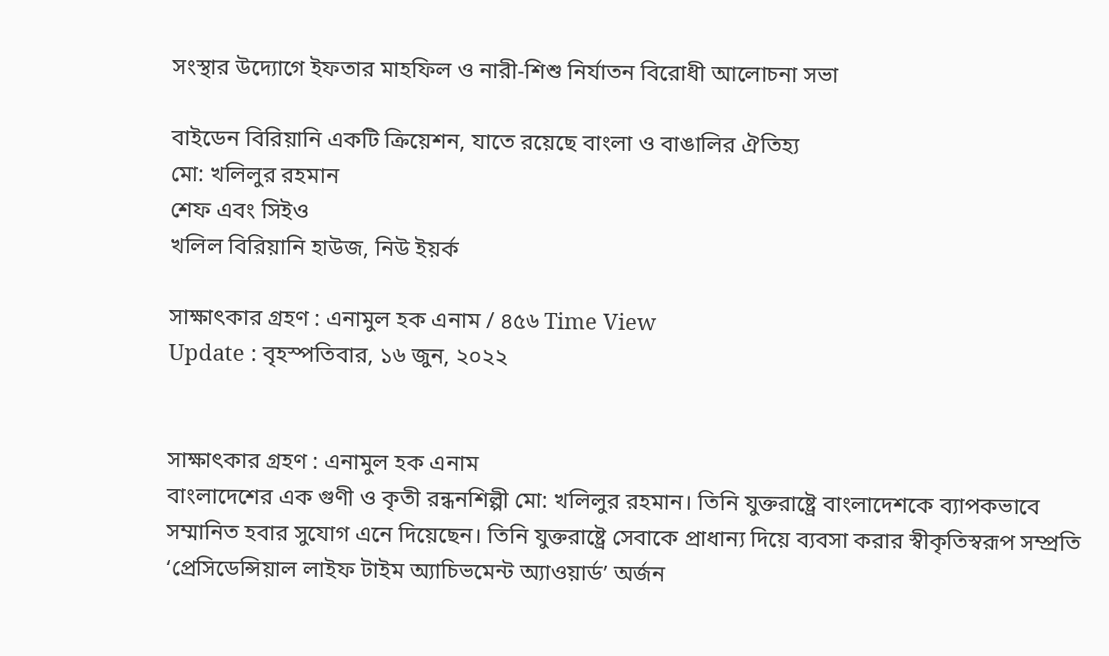সংস্থার উদ্যোগে ইফতার মাহফিল ও নারী-শিশু নির্যাতন বিরোধী আলোচনা সভা

বাইডেন বিরিয়ানি একটি ক্রিয়েশন, যাতে রয়েছে বাংলা ও বাঙালির ঐতিহ্য
মো: খলিলুর রহমান
শেফ এবং সিইও
খলিল বিরিয়ানি হাউজ, নিউ ইয়র্ক

সাক্ষাৎকার গ্রহণ : এনামুল হক এনাম / ৪৫৬ Time View
Update : বৃহস্পতিবার, ১৬ জুন, ২০২২


সাক্ষাৎকার গ্রহণ : এনামুল হক এনাম
বাংলাদেশের এক গুণী ও কৃতী রন্ধনশিল্পী মো: খলিলুর রহমান। তিনি যুক্তরাষ্ট্রে বাংলাদেশকে ব্যাপকভাবে সম্মানিত হবার সুযোগ এনে দিয়েছেন। তিনি যুক্তরাষ্ট্রে সেবাকে প্রাধান্য দিয়ে ব্যবসা করার স্বীকৃতিস্বরূপ সম্প্রতি ‘প্রেসিডেন্সিয়াল লাইফ টাইম অ্যাচিভমেন্ট অ্যাওয়ার্ড’ অর্জন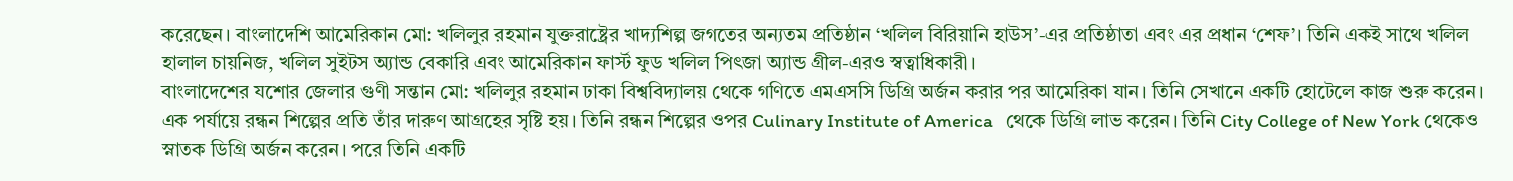করেছেন। বাংলাদেশি আমেরিকান মো: খলিলুর রহমান যুক্তরাষ্ট্রের খাদ্যশিল্প জগতের অন্যতম প্রতিষ্ঠান ‘খলিল বিরিয়ানি হাউস’-এর প্রতিষ্ঠাতা এবং এর প্রধান ‘শেফ’। তিনি একই সাথে খলিল হালাল চায়নিজ, খলিল সুইটস অ্যান্ড বেকারি এবং আমেরিকান ফার্স্ট ফুড খলিল পিৎজা অ্যান্ড গ্রীল-এরও স্বত্বাধিকারী।
বাংলাদেশের যশোর জেলার গুণী সন্তান মো: খলিলুর রহমান ঢাকা বিশ্ববিদ্যালয় থেকে গণিতে এমএসসি ডিগ্রি অর্জন করার পর আমেরিকা যান। তিনি সেখানে একটি হোটেলে কাজ শুরু করেন। এক পর্যায়ে রন্ধন শিল্পের প্রতি তাঁর দারুণ আগ্রহের সৃষ্টি হয়। তিনি রন্ধন শিল্পের ওপর Culinary Institute of America   থেকে ডিগ্রি লাভ করেন। তিনি City College of New York থেকেও স্নাতক ডিগ্রি অর্জন করেন। পরে তিনি একটি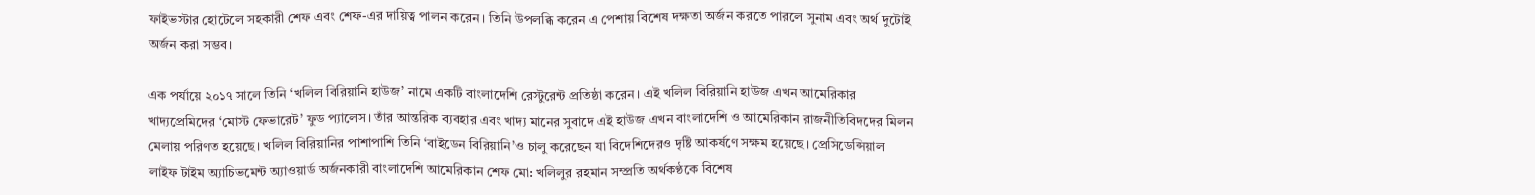ফাইভস্টার হোটেলে সহকারী শেফ এবং শেফ-এর দায়িত্ব পালন করেন। তিনি উপলব্ধি করেন এ পেশায় বিশেষ দক্ষতা অর্জন করতে পারলে সুনাম এবং অর্থ দুটোই অর্জন করা সম্ভব।

এক পর্যায়ে ২০১৭ সালে তিনি ‘খলিল বিরিয়ানি হাউজ’ নামে একটি বাংলাদেশি রেস্টুরেন্ট প্রতিষ্ঠা করেন। এই খলিল বিরিয়ানি হাউজ এখন আমেরিকার খাদ্যপ্রেমিদের ‘মোস্ট ফেভারেট’ ফুড প্যালেস। তাঁর আন্তরিক ব্যবহার এবং খাদ্য মানের সুবাদে এই হাউজ এখন বাংলাদেশি ও আমেরিকান রাজনীতিবিদদের মিলন মেলায় পরিণত হয়েছে। খলিল বিরিয়ানির পাশাপাশি তিনি ‘বাইডেন বিরিয়ানি’ও চালু করেছেন যা বিদেশিদেরও দৃষ্টি আকর্ষণে সক্ষম হয়েছে। প্রেসিডেন্সিয়াল লাইফ টাইম অ্যাচিভমেন্ট অ্যাওয়ার্ড অর্জনকারী বাংলাদেশি আমেরিকান শেফ মো: খলিলুর রহমান সম্প্রতি অর্থকণ্ঠকে বিশেষ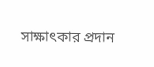সাক্ষাৎকার প্রদান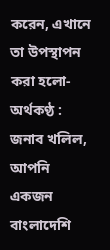করেন, এখানে তা উপস্থাপন করা হলো-
অর্থকণ্ঠ : জনাব খলিল, আপনি একজন বাংলাদেশি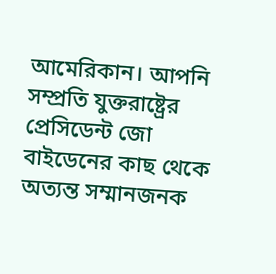আমেরিকান। আপনি সম্প্রতি যুক্তরাষ্ট্রের প্রেসিডেন্ট জো বাইডেনের কাছ থেকে অত্যন্ত সম্মানজনক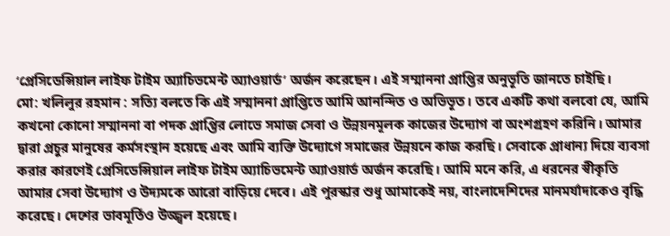‘প্রেসিডেন্সিয়াল লাইফ টাইম অ্যাচিভমেন্ট অ্যাওয়ার্ড’ অর্জন করেছেন। এই সম্মাননা প্রাপ্তির অনুভূতি জানতে চাইছি।
মো: খলিলুর রহমান : সত্যি বলতে কি এই সম্মাননা প্রাপ্তিতে আমি আনন্দিত ও অভিভূত। তবে একটি কথা বলবো যে, আমি কখনো কোনো সম্মাননা বা পদক প্রাপ্তির লোভে সমাজ সেবা ও উন্নয়নমূলক কাজের উদ্যোগ বা অংশগ্রহণ করিনি। আমার দ্বারা প্রচুর মানুষের কর্মসংস্থান হয়েছে এবং আমি ব্যক্তি উদ্যোগে সমাজের উন্নয়নে কাজ করছি। সেবাকে প্রাধান্য দিয়ে ব্যবসা করার কারণেই প্রেসিডেন্সিয়াল লাইফ টাইম অ্যাচিভমেন্ট অ্যাওয়ার্ড অর্জন করেছি। আমি মনে করি, এ ধরনের স্বীকৃতি আমার সেবা উদ্যোগ ও উদ্যমকে আরো বাড়িয়ে দেবে। এই পুরস্কার শুধু আমাকেই নয়, বাংলাদেশিদের মানমর্যাদাকেও বৃদ্ধি করেছে। দেশের ভাবমূর্তিও উজ্জ্বল হয়েছে।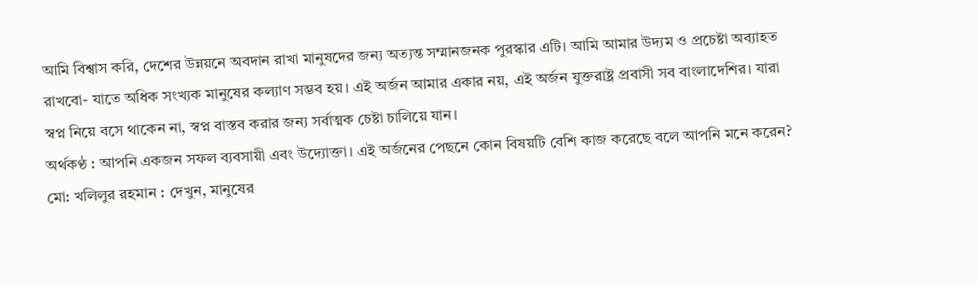আমি বিশ্বাস করি, দেশের উন্নয়নে অবদান রাখা মানুষদের জন্য অত্যন্ত সম্মানজনক পুরস্কার এটি। আমি আমার উদ্যম ও প্রচেষ্টা অব্যাহত রাখবো- যাতে অধিক সংখ্যক মানুষের কল্যাণ সম্ভব হয়। এই অর্জন আমার একার নয়, এই অর্জন যুক্তরাষ্ট্র প্রবাসী সব বাংলাদেশির। যারা স্বপ্ন নিয়ে বসে থাকেন না, স্বপ্ন বাস্তব করার জন্য সর্বাত্মক চেষ্টা চালিয়ে যান।
অর্থকণ্ঠ : আপনি একজন সফল ব্যবসায়ী এবং উদ্যোক্তা। এই অর্জনের পেছনে কোন বিষয়টি বেশি কাজ করেছে বলে আপনি মনে করেন?
মো: খলিলুর রহমান : দেখুন, মানুষের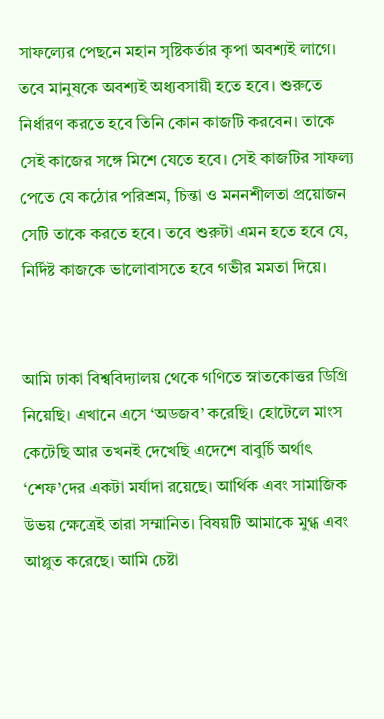সাফল্যের পেছনে মহান সৃষ্টিকর্তার কৃপা অবশ্যই লাগে। তবে মানুষকে অবশ্যই অধ্যবসায়ী হতে হবে। শুরুতে নির্ধারণ করতে হবে তিনি কোন কাজটি করবেন। তাকে সেই কাজের সঙ্গে মিশে যেতে হবে। সেই কাজটির সাফল্য পেতে যে কঠোর পরিশ্রম, চিন্তা ও মননশীলতা প্রয়োজন সেটি তাকে করতে হবে। তবে শুরুটা এমন হতে হবে যে, নির্দিষ্ট কাজকে ভালোবাসতে হবে গভীর মমতা দিয়ে।


আমি ঢাকা বিশ্ববিদ্যালয় থেকে গণিতে স্নাতকোত্তর ডিগ্রি নিয়েছি। এখানে এসে ‘অডজব’ করেছি। হোটেলে মাংস কেটেছি আর তখনই দেখেছি এদেশে বাবুর্চি অর্থাৎ ‘শেফ’দের একটা মর্যাদা রয়েছে। আর্থিক এবং সামাজিক উভয় ক্ষেত্রেই তারা সম্মানিত। বিষয়টি আমাকে মুগ্ধ এবং আপ্লুত করেছে। আমি চেষ্টা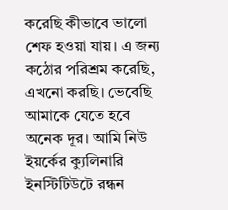করেছি কীভাবে ভালো শেফ হওয়া যায়। এ জন্য কঠোর পরিশ্রম করেছি, এখনো করছি। ভেবেছি আমাকে যেতে হবে অনেক দূর। আমি নিউ ইয়র্কের ক্যুলিনারি ইনস্টিটিউটে রন্ধন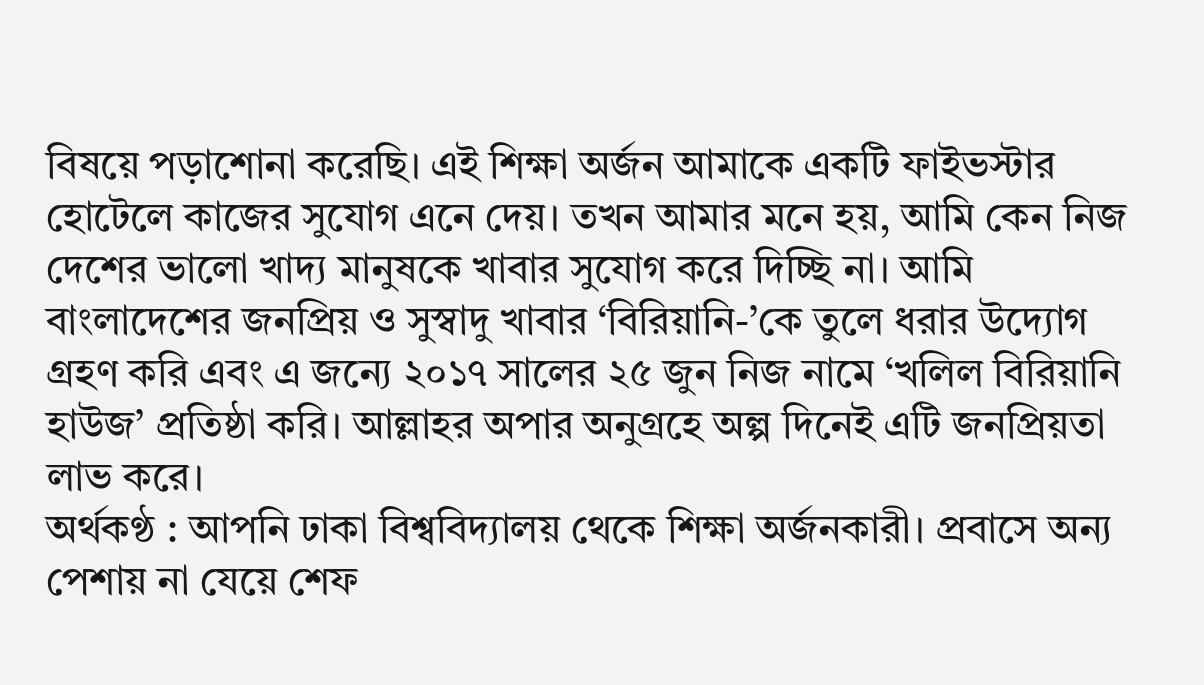বিষয়ে পড়াশোনা করেছি। এই শিক্ষা অর্জন আমাকে একটি ফাইভস্টার হোটেলে কাজের সুযোগ এনে দেয়। তখন আমার মনে হয়, আমি কেন নিজ দেশের ভালো খাদ্য মানুষকে খাবার সুযোগ করে দিচ্ছি না। আমি বাংলাদেশের জনপ্রিয় ও সুস্বাদু খাবার ‘বিরিয়ানি-’কে তুলে ধরার উদ্যোগ গ্রহণ করি এবং এ জন্যে ২০১৭ সালের ২৫ জুন নিজ নামে ‘খলিল বিরিয়ানি হাউজ’ প্রতিষ্ঠা করি। আল্লাহর অপার অনুগ্রহে অল্প দিনেই এটি জনপ্রিয়তা লাভ করে।
অর্থকণ্ঠ : আপনি ঢাকা বিশ্ববিদ্যালয় থেকে শিক্ষা অর্জনকারী। প্রবাসে অন্য পেশায় না যেয়ে শেফ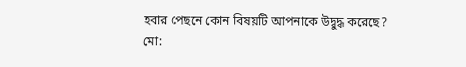হবার পেছনে কোন বিষয়টি আপনাকে উদ্বুদ্ধ করেছে?
মো: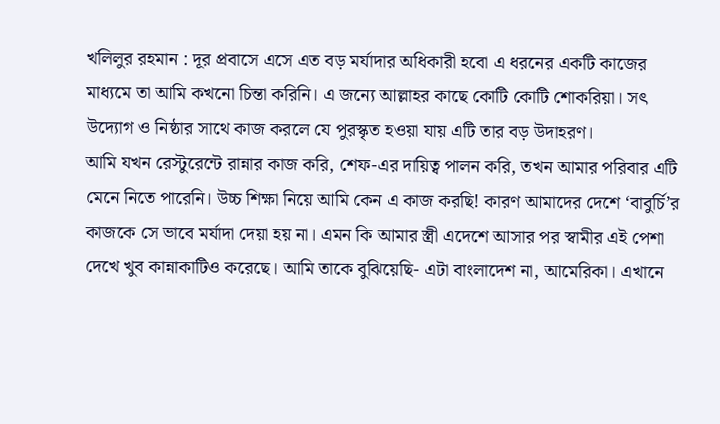খলিলুর রহমান : দূর প্রবাসে এসে এত বড় মর্যাদার অধিকারী হবো এ ধরনের একটি কাজের মাধ্যমে তা আমি কখনো চিন্তা করিনি। এ জন্যে আল্লাহর কাছে কোটি কোটি শোকরিয়া। সৎ উদ্যোগ ও নিষ্ঠার সাথে কাজ করলে যে পুরস্কৃত হওয়া যায় এটি তার বড় উদাহরণ।
আমি যখন রেস্টুরেন্টে রান্নার কাজ করি, শেফ-এর দায়িত্ব পালন করি, তখন আমার পরিবার এটি মেনে নিতে পারেনি। উচ্চ শিক্ষা নিয়ে আমি কেন এ কাজ করছি! কারণ আমাদের দেশে ‘বাবুর্চি’র কাজকে সে ভাবে মর্যাদা দেয়া হয় না। এমন কি আমার স্ত্রী এদেশে আসার পর স্বামীর এই পেশা দেখে খুব কান্নাকাটিও করেছে। আমি তাকে বুঝিয়েছি- এটা বাংলাদেশ না, আমেরিকা। এখানে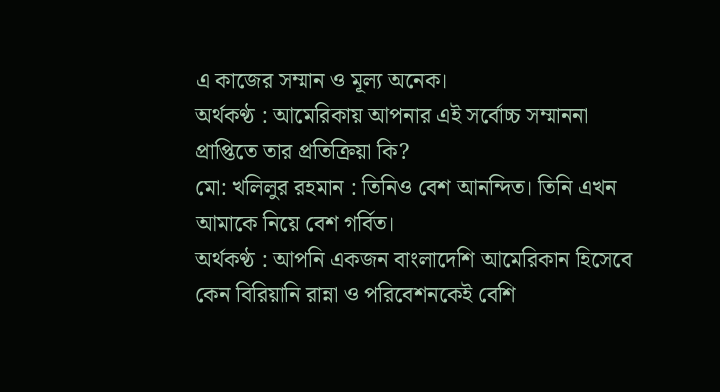এ কাজের সম্মান ও মূল্য অনেক।
অর্থকণ্ঠ : আমেরিকায় আপনার এই সর্বোচ্চ সম্মাননা প্রাপ্তিতে তার প্রতিক্রিয়া কি?
মো: খলিলুর রহমান : তিনিও বেশ আনন্দিত। তিনি এখন আমাকে নিয়ে বেশ গর্বিত।
অর্থকণ্ঠ : আপনি একজন বাংলাদেশি আমেরিকান হিসেবে কেন বিরিয়ানি রান্না ও পরিবেশনকেই বেশি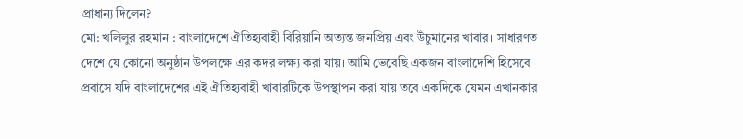প্রাধান্য দিলেন?
মো: খলিলুর রহমান : বাংলাদেশে ঐতিহ্যবাহী বিরিয়ানি অত্যন্ত জনপ্রিয় এবং উঁচুমানের খাবার। সাধারণত দেশে যে কোনো অনুষ্ঠান উপলক্ষে এর কদর লক্ষ্য করা যায়। আমি ভেবেছি একজন বাংলাদেশি হিসেবে প্রবাসে যদি বাংলাদেশের এই ঐতিহ্যবাহী খাবারটিকে উপস্থাপন করা যায় তবে একদিকে যেমন এখানকার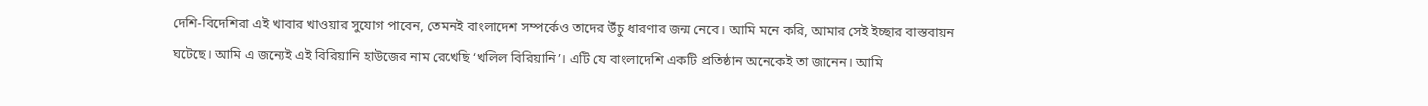দেশি-বিদেশিরা এই খাবার খাওয়ার সুযোগ পাবেন, তেমনই বাংলাদেশ সম্পর্কেও তাদের উঁচু ধারণার জন্ম নেবে। আমি মনে করি, আমার সেই ইচ্ছার বাস্তবায়ন ঘটেছে। আমি এ জন্যেই এই বিরিয়ানি হাউজের নাম রেখেছি ‘খলিল বিরিয়ানি’। এটি যে বাংলাদেশি একটি প্রতিষ্ঠান অনেকেই তা জানেন। আমি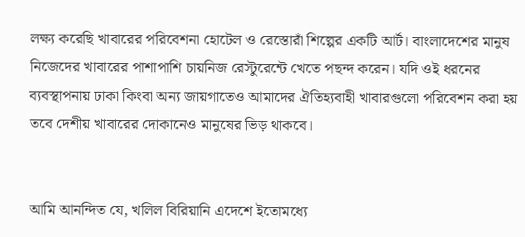লক্ষ্য করেছি খাবারের পরিবেশনা হোটেল ও রেস্তোরাঁ শিল্পের একটি আর্ট। বাংলাদেশের মানুষ নিজেদের খাবারের পাশাপাশি চায়নিজ রেস্টুরেন্টে খেতে পছন্দ করেন। যদি ওই ধরনের ব্যবস্থাপনায় ঢাকা কিংবা অন্য জায়গাতেও আমাদের ঐতিহ্যবাহী খাবারগুলো পরিবেশন করা হয় তবে দেশীয় খাবারের দোকানেও মানুষের ভিড় থাকবে।


আমি আনন্দিত যে, খলিল বিরিয়ানি এদেশে ইতোমধ্যে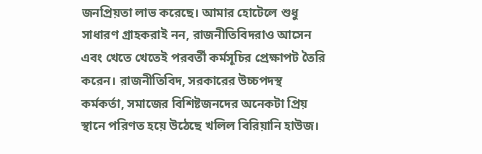জনপ্রিয়তা লাভ করেছে। আমার হোটেলে শুধু সাধারণ গ্রাহকরাই নন, রাজনীতিবিদরাও আসেন এবং খেতে খেতেই পরবর্তী কর্মসূচির প্রেক্ষাপট তৈরি করেন। রাজনীতিবিদ, সরকারের উচ্চপদস্থ কর্মকর্তা, সমাজের বিশিষ্টজনদের অনেকটা প্রিয় স্থানে পরিণত হয়ে উঠেছে খলিল বিরিয়ানি হাউজ।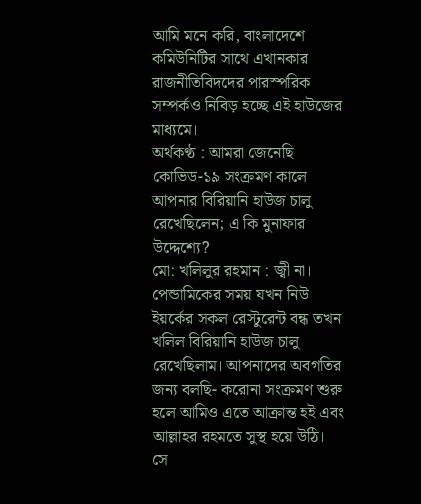আমি মনে করি, বাংলাদেশে কমিউনিটির সাথে এখানকার রাজনীতিবিদদের পারস্পরিক সম্পর্কও নিবিড় হচ্ছে এই হাউজের মাধ্যমে।
অর্থকণ্ঠ : আমরা জেনেছি কোভিড-১৯ সংক্রমণ কালে আপনার বিরিয়ানি হাউজ চালু রেখেছিলেন; এ কি মুনাফার উদ্দেশ্যে?
মো: খলিলুর রহমান : জ্বী না। পেন্ডামিকের সময় যখন নিউ ইয়র্কের সকল রেস্টুরেন্ট বন্ধ তখন খলিল বিরিয়ানি হাউজ চালু রেখেছিলাম। আপনাদের অবগতির জন্য বলছি- করোনা সংক্রমণ শুরু হলে আমিও এতে আক্রান্ত হই এবং আল্লাহর রহমতে সুস্থ হয়ে উঠি। সে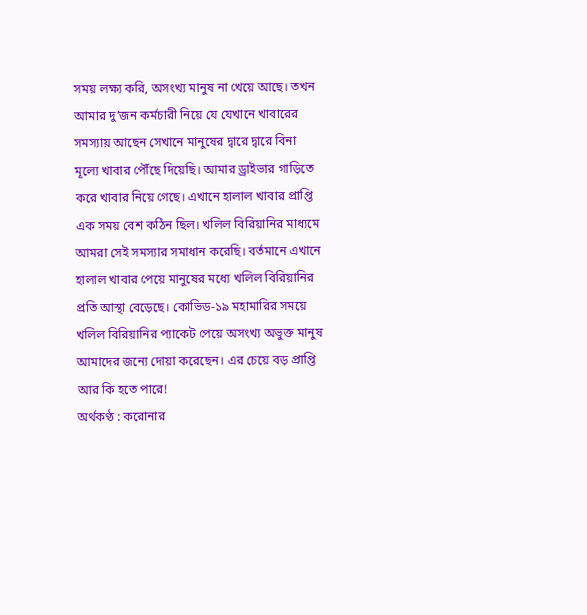সময় লক্ষ্য করি, অসংখ্য মানুষ না খেয়ে আছে। তখন আমার দু’জন কর্মচারী নিয়ে যে যেখানে খাবারের সমস্যায় আছেন সেখানে মানুষের দ্বারে দ্বারে বিনা মূল্যে খাবার পৌঁছে দিয়েছি। আমার ড্রাইভার গাড়িতে করে খাবার নিয়ে গেছে। এখানে হালাল খাবার প্রাপ্তি এক সময় বেশ কঠিন ছিল। খলিল বিরিয়ানির মাধ্যমে আমরা সেই সমস্যার সমাধান করেছি। বর্তমানে এখানে হালাল খাবার পেয়ে মানুষের মধ্যে খলিল বিরিয়ানির প্রতি আস্থা বেড়েছে। কোভিড-১৯ মহামারির সময়ে খলিল বিরিয়ানির প্যাকেট পেয়ে অসংখ্য অভুক্ত মানুষ আমাদের জন্যে দোয়া করেছেন। এর চেয়ে বড় প্রাপ্তি আর কি হতে পারে!
অর্থকণ্ঠ : করোনার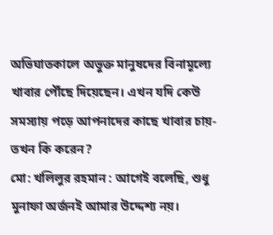অভিঘাতকালে অভুক্ত মানুষদের বিনামূল্যে খাবার পৌঁছে দিয়েছেন। এখন যদি কেউ সমস্যায় পড়ে আপনাদের কাছে খাবার চায়- তখন কি করেন?
মো: খলিলুর রহমান : আগেই বলেছি, শুধু মুনাফা অর্জনই আমার উদ্দেশ্য নয়।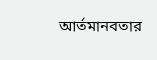আর্তমানবতার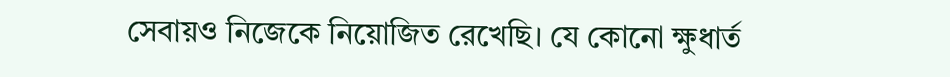সেবায়ও নিজেকে নিয়োজিত রেখেছি। যে কোনো ক্ষুধার্ত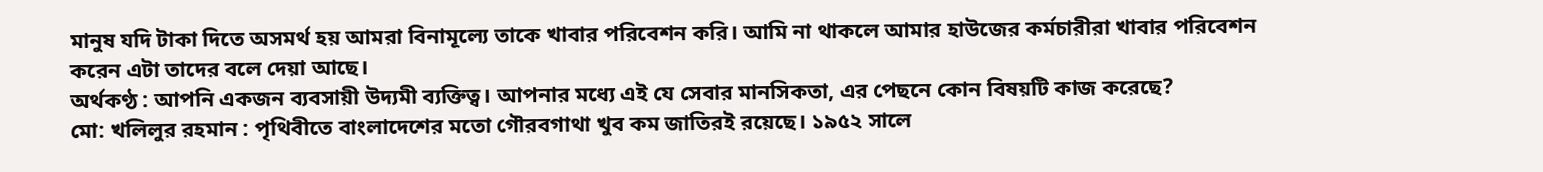মানুষ যদি টাকা দিতে অসমর্থ হয় আমরা বিনামূল্যে তাকে খাবার পরিবেশন করি। আমি না থাকলে আমার হাউজের কর্মচারীরা খাবার পরিবেশন করেন এটা তাদের বলে দেয়া আছে।
অর্থকণ্ঠ : আপনি একজন ব্যবসায়ী উদ্যমী ব্যক্তিত্ব। আপনার মধ্যে এই যে সেবার মানসিকতা, এর পেছনে কোন বিষয়টি কাজ করেছে?
মো: খলিলুর রহমান : পৃথিবীতে বাংলাদেশের মতো গৌরবগাথা খুব কম জাতিরই রয়েছে। ১৯৫২ সালে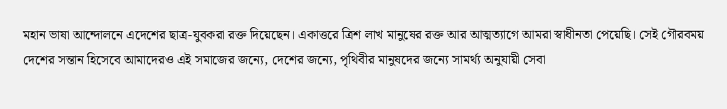মহান ভাষা আন্দোলনে এদেশের ছাত্র-যুবকরা রক্ত দিয়েছেন। একাত্তরে ত্রিশ লাখ মানুষের রক্ত আর আত্মত্যাগে আমরা স্বাধীনতা পেয়েছি। সেই গৌরবময় দেশের সন্তান হিসেবে আমাদেরও এই সমাজের জন্যে, দেশের জন্যে, পৃথিবীর মানুষদের জন্যে সামর্থ্য অনুযায়ী সেবা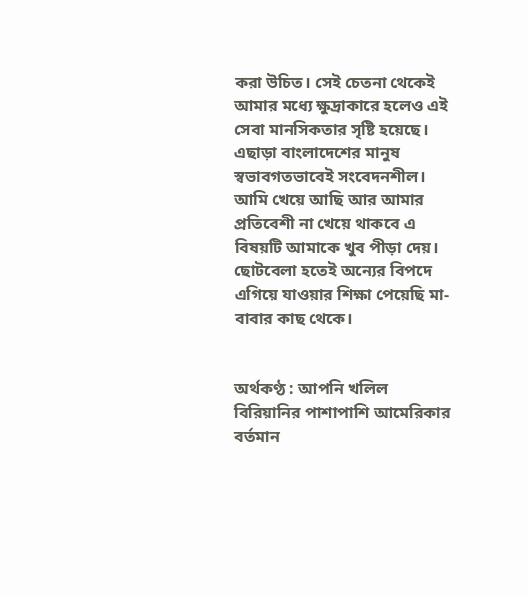করা উচিত। সেই চেতনা থেকেই আমার মধ্যে ক্ষুদ্রাকারে হলেও এই সেবা মানসিকতার সৃষ্টি হয়েছে। এছাড়া বাংলাদেশের মানুষ স্বভাবগতভাবেই সংবেদনশীল। আমি খেয়ে আছি আর আমার প্রতিবেশী না খেয়ে থাকবে এ বিষয়টি আমাকে খুব পীড়া দেয়। ছোটবেলা হতেই অন্যের বিপদে এগিয়ে যাওয়ার শিক্ষা পেয়েছি মা-বাবার কাছ থেকে।


অর্থকণ্ঠ : আপনি খলিল বিরিয়ানির পাশাপাশি আমেরিকার বর্তমান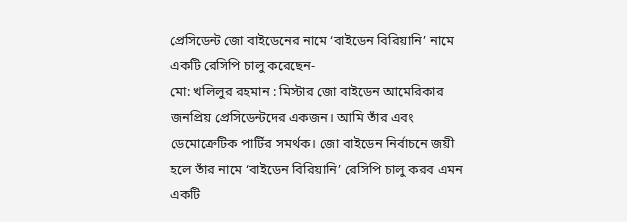প্রেসিডেন্ট জো বাইডেনের নামে ‘বাইডেন বিরিয়ানি’ নামে একটি রেসিপি চালু করেছেন-
মো: খলিলুর রহমান : মিস্টার জো বাইডেন আমেরিকার জনপ্রিয় প্রেসিডেন্টদের একজন। আমি তাঁর এবং ডেমোক্রেটিক পার্টির সমর্থক। জো বাইডেন নির্বাচনে জয়ী হলে তাঁর নামে ‘বাইডেন বিরিয়ানি’ রেসিপি চালু করব এমন একটি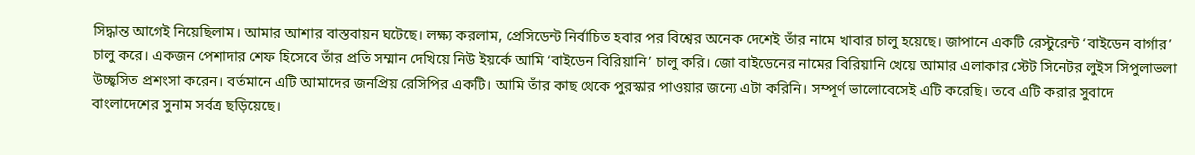সিদ্ধান্ত আগেই নিয়েছিলাম। আমার আশার বাস্তবায়ন ঘটেছে। লক্ষ্য করলাম, প্রেসিডেন্ট নির্বাচিত হবার পর বিশ্বের অনেক দেশেই তাঁর নামে খাবার চালু হয়েছে। জাপানে একটি রেস্টুরেন্ট ‘বাইডেন বার্গার’ চালু করে। একজন পেশাদার শেফ হিসেবে তাঁর প্রতি সম্মান দেখিয়ে নিউ ইয়র্কে আমি ‘বাইডেন বিরিয়ানি’ চালু করি। জো বাইডেনের নামের বিরিয়ানি খেয়ে আমার এলাকার স্টেট সিনেটর লুইস সিপুলাভলা উচ্ছ্বসিত প্রশংসা করেন। বর্তমানে এটি আমাদের জনপ্রিয় রেসিপির একটি। আমি তাঁর কাছ থেকে পুরস্কার পাওয়ার জন্যে এটা করিনি। সম্পূর্ণ ভালোবেসেই এটি করেছি। তবে এটি করার সুবাদে বাংলাদেশের সুনাম সর্বত্র ছড়িয়েছে।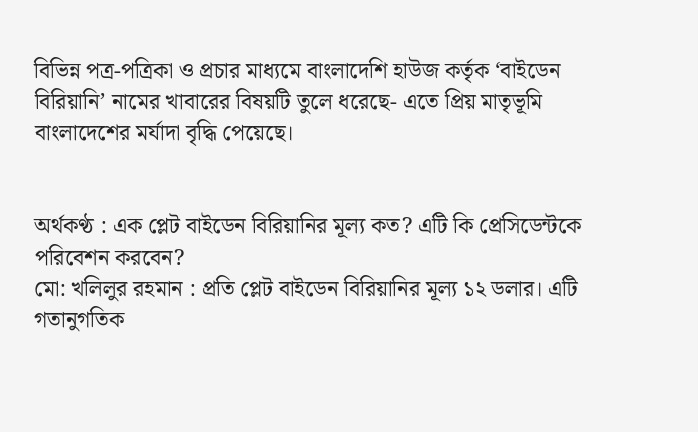বিভিন্ন পত্র-পত্রিকা ও প্রচার মাধ্যমে বাংলাদেশি হাউজ কর্তৃক ‘বাইডেন বিরিয়ানি’ নামের খাবারের বিষয়টি তুলে ধরেছে- এতে প্রিয় মাতৃভূমি বাংলাদেশের মর্যাদা বৃদ্ধি পেয়েছে।


অর্থকণ্ঠ : এক প্লেট বাইডেন বিরিয়ানির মূল্য কত? এটি কি প্রেসিডেন্টকে পরিবেশন করবেন?
মো: খলিলুর রহমান : প্রতি প্লেট বাইডেন বিরিয়ানির মূল্য ১২ ডলার। এটি গতানুগতিক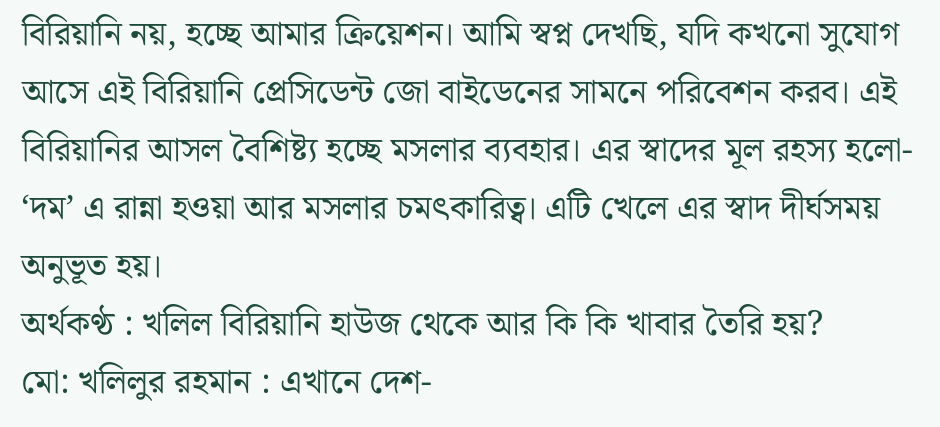বিরিয়ানি নয়, হচ্ছে আমার ক্রিয়েশন। আমি স্বপ্ন দেখছি, যদি কখনো সুযোগ আসে এই বিরিয়ানি প্রেসিডেন্ট জো বাইডেনের সামনে পরিবেশন করব। এই বিরিয়ানির আসল বৈশিষ্ট্য হচ্ছে মসলার ব্যবহার। এর স্বাদের মূল রহস্য হলো- ‘দম’ এ রান্না হওয়া আর মসলার চমৎকারিত্ব। এটি খেলে এর স্বাদ দীর্ঘসময় অনুভূত হয়।
অর্থকণ্ঠ : খলিল বিরিয়ানি হাউজ থেকে আর কি কি খাবার তৈরি হয়?
মো: খলিলুর রহমান : এখানে দেশ-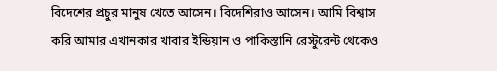বিদেশের প্রচুর মানুষ খেতে আসেন। বিদেশিরাও আসেন। আমি বিশ্বাস করি আমার এখানকার খাবার ইন্ডিয়ান ও পাকিস্তানি রেস্টুরেন্ট থেকেও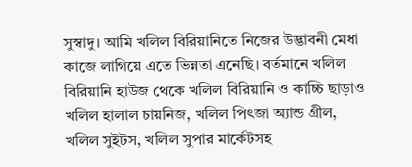সুস্বাদু। আমি খলিল বিরিয়ানিতে নিজের উদ্ভাবনী মেধা কাজে লাগিয়ে এতে ভিন্নতা এনেছি। বর্তমানে খলিল বিরিয়ানি হাউজ থেকে খলিল বিরিয়ানি ও কাচ্চি ছাড়াও খলিল হালাল চায়নিজ, খলিল পিৎজা অ্যান্ড গ্রীল, খলিল সুইটস, খলিল সুপার মার্কেটসহ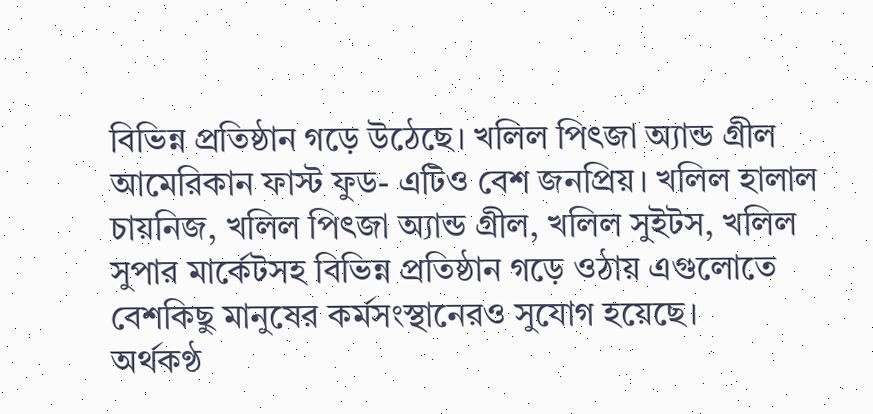বিভিন্ন প্রতিষ্ঠান গড়ে উঠেছে। খলিল পিৎজা অ্যান্ড গ্রীল আমেরিকান ফাস্ট ফুড- এটিও বেশ জনপ্রিয়। খলিল হালাল চায়নিজ, খলিল পিৎজা অ্যান্ড গ্রীল, খলিল সুইটস, খলিল সুপার মার্কেটসহ বিভিন্ন প্রতিষ্ঠান গড়ে ওঠায় এগুলোতে বেশকিছু মানুষের কর্মসংস্থানেরও সুযোগ হয়েছে।
অর্থকণ্ঠ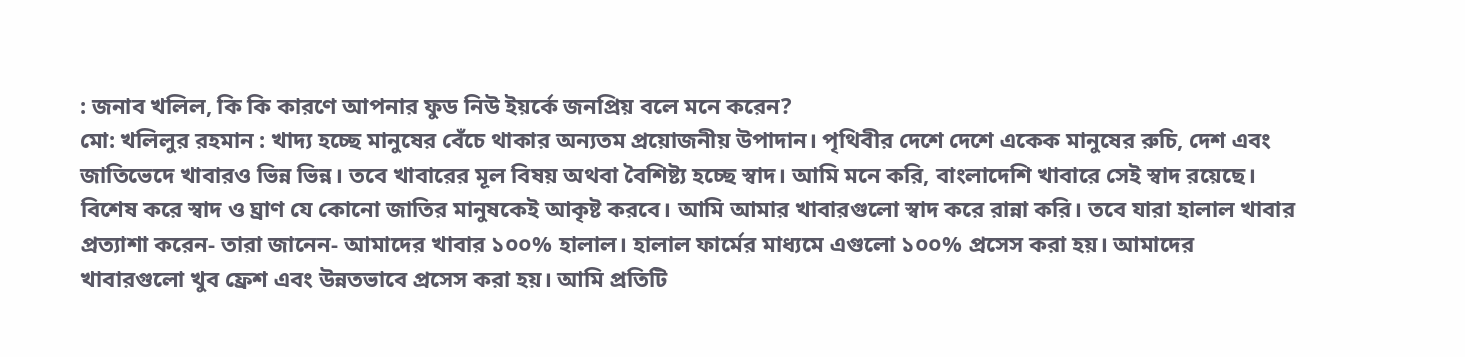: জনাব খলিল, কি কি কারণে আপনার ফুড নিউ ইয়র্কে জনপ্রিয় বলে মনে করেন?
মো: খলিলুর রহমান : খাদ্য হচ্ছে মানুষের বেঁচে থাকার অন্যতম প্রয়োজনীয় উপাদান। পৃথিবীর দেশে দেশে একেক মানুষের রুচি, দেশ এবং জাতিভেদে খাবারও ভিন্ন ভিন্ন। তবে খাবারের মূল বিষয় অথবা বৈশিষ্ট্য হচ্ছে স্বাদ। আমি মনে করি, বাংলাদেশি খাবারে সেই স্বাদ রয়েছে। বিশেষ করে স্বাদ ও ঘ্রাণ যে কোনো জাতির মানুষকেই আকৃষ্ট করবে। আমি আমার খাবারগুলো স্বাদ করে রান্না করি। তবে যারা হালাল খাবার প্রত্যাশা করেন- তারা জানেন- আমাদের খাবার ১০০% হালাল। হালাল ফার্মের মাধ্যমে এগুলো ১০০% প্রসেস করা হয়। আমাদের খাবারগুলো খুব ফ্রেশ এবং উন্নতভাবে প্রসেস করা হয়। আমি প্রতিটি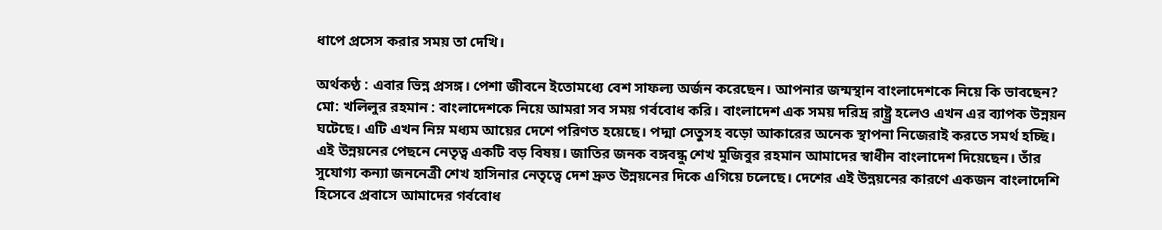ধাপে প্রসেস করার সময় তা দেখি।

অর্থকণ্ঠ : এবার ভিন্ন প্রসঙ্গ। পেশা জীবনে ইতোমধ্যে বেশ সাফল্য অর্জন করেছেন। আপনার জন্মস্থান বাংলাদেশকে নিয়ে কি ভাবছেন?
মো: খলিলুর রহমান : বাংলাদেশকে নিয়ে আমরা সব সময় গর্ববোধ করি। বাংলাদেশ এক সময় দরিদ্র রাষ্ট্র্র হলেও এখন এর ব্যাপক উন্নয়ন ঘটেছে। এটি এখন নিম্ন মধ্যম আয়ের দেশে পরিণত হয়েছে। পদ্মা সেতুসহ বড়ো আকারের অনেক স্থাপনা নিজেরাই করতে সমর্থ হচ্ছি। এই উন্নয়নের পেছনে নেতৃত্ব একটি বড় বিষয়। জাতির জনক বঙ্গবন্ধু শেখ মুজিবুর রহমান আমাদের স্বাধীন বাংলাদেশ দিয়েছেন। তাঁর সুযোগ্য কন্যা জননেত্রী শেখ হাসিনার নেতৃত্বে দেশ দ্রুত উন্নয়নের দিকে এগিয়ে চলেছে। দেশের এই উন্নয়নের কারণে একজন বাংলাদেশি হিসেবে প্রবাসে আমাদের গর্ববোধ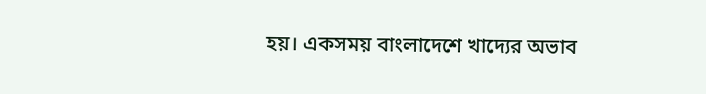হয়। একসময় বাংলাদেশে খাদ্যের অভাব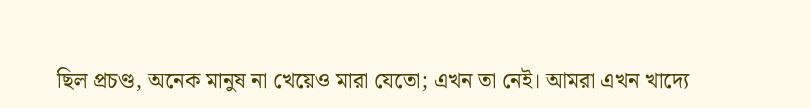ছিল প্রচণ্ড, অনেক মানুষ না খেয়েও মারা যেতো; এখন তা নেই। আমরা এখন খাদ্যে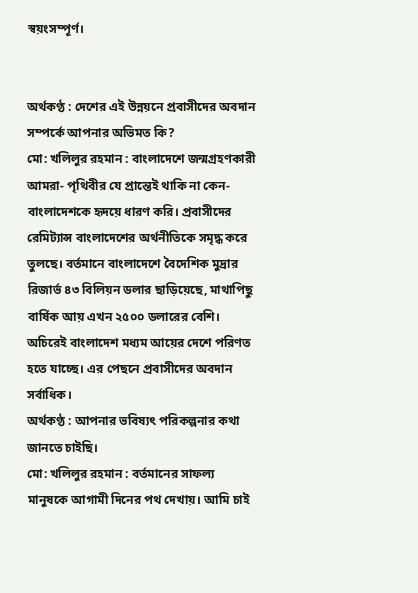স্বয়ংসম্পূর্ণ।


অর্থকণ্ঠ : দেশের এই উন্নয়নে প্রবাসীদের অবদান সম্পর্কে আপনার অভিমত কি?
মো: খলিলুর রহমান : বাংলাদেশে জন্মগ্রহণকারী আমরা- পৃথিবীর যে প্রান্তেই থাকি না কেন- বাংলাদেশকে হৃদয়ে ধারণ করি। প্রবাসীদের রেমিট্যান্স বাংলাদেশের অর্থনীতিকে সমৃদ্ধ করে তুলছে। বর্তমানে বাংলাদেশে বৈদেশিক মুদ্রার রিজার্ভ ৪৩ বিলিয়ন ডলার ছাড়িয়েছে, মাথাপিছু বার্ষিক আয় এখন ২৫০০ ডলারের বেশি। অচিরেই বাংলাদেশ মধ্যম আয়ের দেশে পরিণত হতে যাচ্ছে। এর পেছনে প্রবাসীদের অবদান সর্বাধিক।
অর্থকণ্ঠ : আপনার ভবিষ্যৎ পরিকল্পনার কথা জানতে চাইছি।
মো: খলিলুর রহমান : বর্তমানের সাফল্য মানুষকে আগামী দিনের পথ দেখায়। আমি চাই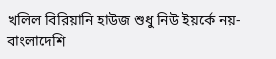খলিল বিরিয়ানি হাউজ শুধু নিউ ইয়র্কে নয়- বাংলাদেশি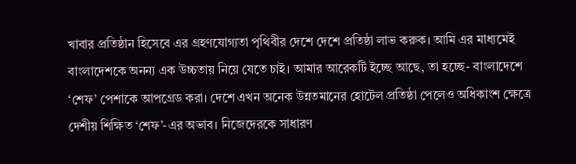খাবার প্রতিষ্ঠান হিসেবে এর গ্রহণযোগ্যতা পৃথিবীর দেশে দেশে প্রতিষ্ঠা লাভ করুক। আমি এর মাধ্যমেই বাংলাদেশকে অনন্য এক উচ্চতায় নিয়ে যেতে চাই। আমার আরেকটি ইচ্ছে আছে, তা হচ্ছে- বাংলাদেশে ‘শেফ’ পেশাকে আপগ্রেড করা। দেশে এখন অনেক উন্নতমানের হোটেল প্রতিষ্ঠা পেলেও অধিকাংশ ক্ষেত্রে দেশীয় শিক্ষিত ‘শেফ’-এর অভাব। নিজেদেরকে সাধারণ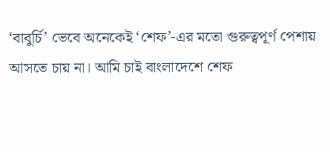‘বাবুর্চি’ ভেবে অনেকেই ‘শেফ’-এর মতো গুরুত্বপূর্ণ পেশায় আসতে চায় না। আমি চাই বাংলাদেশে শেফ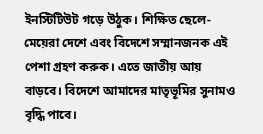ইনস্টিটিউট গড়ে উঠুক। শিক্ষিত ছেলে-মেয়েরা দেশে এবং বিদেশে সম্মানজনক এই পেশা গ্রহণ করুক। এতে জাতীয় আয় বাড়বে। বিদেশে আমাদের মাতৃভূমির সুনামও বৃদ্ধি পাবে।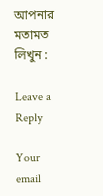আপনার মতামত লিখুন :

Leave a Reply

Your email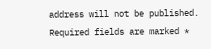address will not be published. Required fields are marked *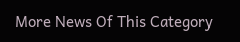More News Of This Category